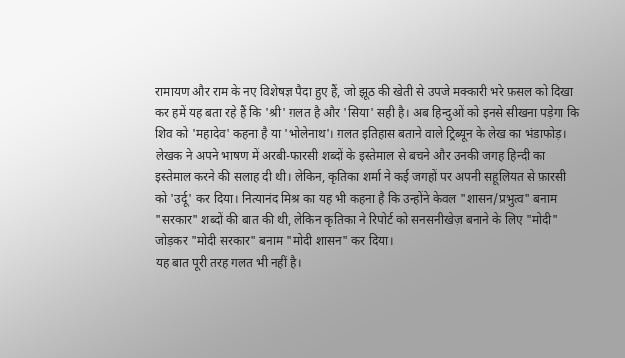रामायण और राम के नए विशेषज्ञ पैदा हुए हैं, जो झूठ की खेती से उपजे मक्कारी भरे फ़सल को दिखा कर हमें यह बता रहे हैं कि 'श्री' ग़लत है और 'सिया' सही है। अब हिन्दुओं को इनसे सीखना पड़ेगा कि शिव को 'महादेव' कहना है या 'भोलेनाथ'। ग़लत इतिहास बताने वाले ट्रिब्यून के लेख का भंडाफोड़।
लेखक ने अपने भाषण में अरबी-फारसी शब्दों के इस्तेमाल से बचने और उनकी जगह हिन्दी का इस्तेमाल करने की सलाह दी थी। लेकिन, कृतिका शर्मा ने कई जगहों पर अपनी सहूलियत से फ़ारसी को 'उर्दू' कर दिया। नित्यानंद मिश्र का यह भी कहना है कि उन्होंने केवल "शासन/प्रभुत्व" बनाम "सरकार" शब्दों की बात की थी, लेकिन कृतिका ने रिपोर्ट को सनसनीखेज़ बनाने के लिए "मोदी" जोड़कर "मोदी सरकार" बनाम "मोदी शासन" कर दिया।
यह बात पूरी तरह गलत भी नहीं है।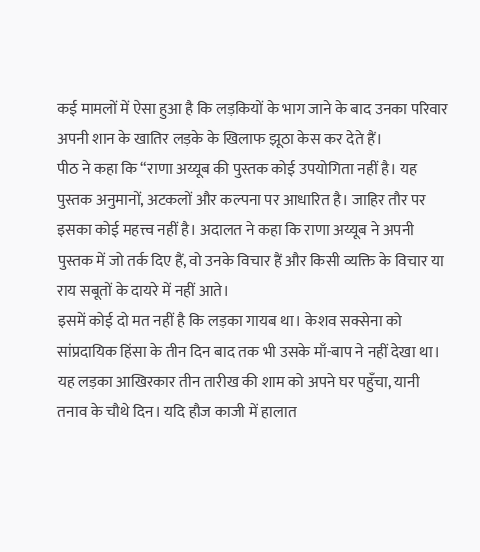कई मामलों में ऐसा हुआ है कि लड़कियों के भाग जाने के बाद उनका परिवार अपनी शान के खातिर लड़के के खिलाफ झूठा केस कर देते हैं।
पीठ ने कहा कि “राणा अय्यूब की पुस्तक कोई उपयोगिता नहीं है। यह पुस्तक अनुमानों, अटकलों और कल्पना पर आधारित है। जाहिर तौर पर इसका कोई महत्त्व नहीं है। अदालत ने कहा कि राणा अय्यूब ने अपनी पुस्तक में जो तर्क दिए हैं, वो उनके विचार हैं और किसी व्यक्ति के विचार या राय सबूतों के दायरे में नहीं आते।
इसमें कोई दो मत नहीं है कि लड़का गायब था। केशव सक्सेना को सांप्रदायिक हिंसा के तीन दिन बाद तक भी उसके माँ-बाप ने नहीं देखा था। यह लड़का आखिरकार तीन तारीख की शाम को अपने घर पहुँचा, यानी तनाव के चौथे दिन। यदि हौज काजी में हालात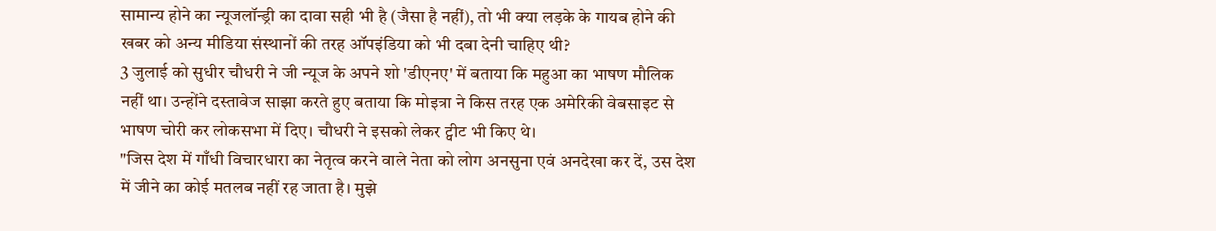सामान्य होने का न्यूजलॉन्ड्री का दावा सही भी है (जैसा है नहीं), तो भी क्या लड़के के गायब होने की खबर को अन्य मीडिया संस्थानों की तरह ऑपइंडिया को भी दबा देनी चाहिए थी?
3 जुलाई को सुधीर चौधरी ने जी न्यूज के अपने शो 'डीएनए' में बताया कि महुआ का भाषण मौलिक नहीं था। उन्होंने दस्तावेज साझा करते हुए बताया कि मोइत्रा ने किस तरह एक अमेरिकी वेबसाइट से भाषण चोरी कर लोकसभा में दिए। चौधरी ने इसको लेकर ट्वीट भी किए थे।
"जिस देश में गाँधी विचारधारा का नेतृत्व करने वाले नेता को लोग अनसुना एवं अनदेखा कर दें, उस देश में जीने का कोई मतलब नहीं रह जाता है। मुझे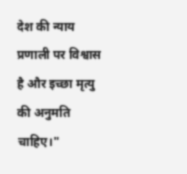देश की न्याय प्रणाली पर विश्वास है और इच्छा मृत्यु की अनुमति चाहिए।"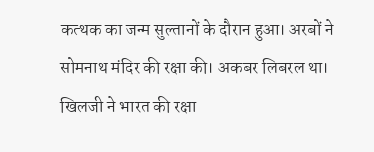कत्थक का जन्म सुल्तानों के दौरान हुआ। अरबों ने सोमनाथ मंदिर की रक्षा की। अकबर लिबरल था। खिलजी ने भारत की रक्षा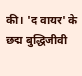की। 'द वायर' के छद्म बुद्धिजीवी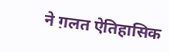ने ग़लत ऐतिहासिक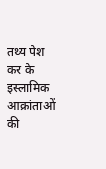तथ्य पेश कर के इस्लामिक आक्रांताओं की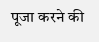पूजा करने की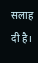सलाह दी है।